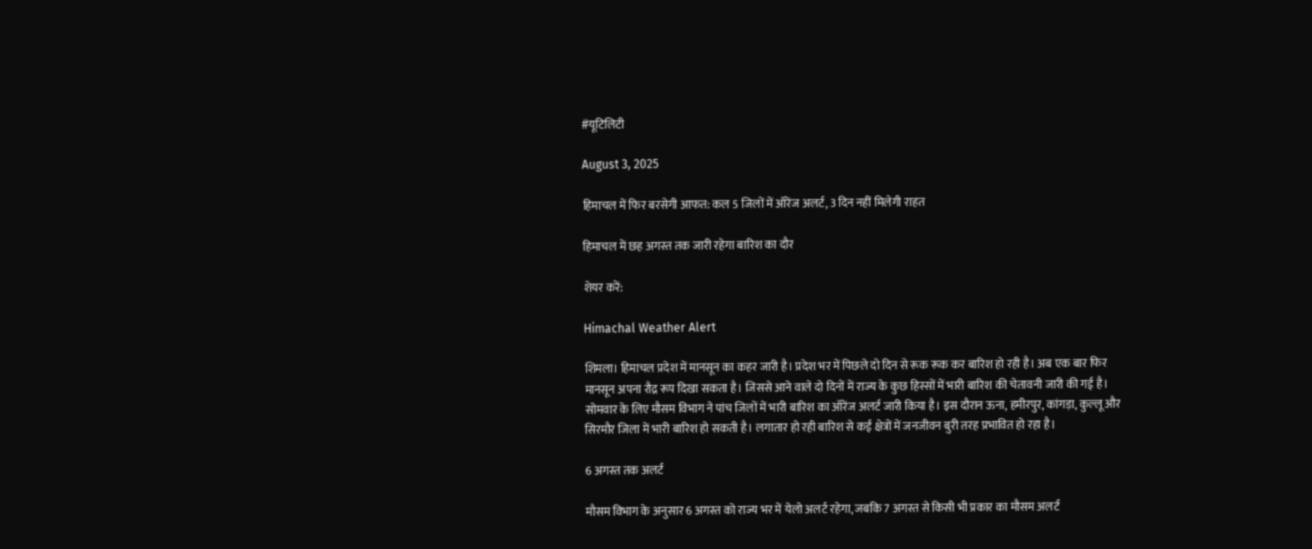#यूटिलिटी

August 3, 2025

हिमाचल में फिर बरसेगी आफत: कल 5 जिलों में ऑरेंज अलर्ट, 3 दिन नहीं मिलेगी राहत

हिमाचल में छह अगस्त तक जारी रहेगा बारिश का दौर

शेयर करें:

Himachal Weather Alert

शिमला। हिमाचल प्रदेश में मानसून का कहर जारी है। प्रदेश भर में पिछले दो दिन से रूक रूक कर बारिश हो रही है। अब एक बार फिर मानसून अपना रौद्र रूप दिखा सकता है। जिससे आने वाले दो दिनों में राज्य के कुछ हिस्सों में भारी बारिश की चेतावनी जारी की गई है। सोमवार के लिए मौसम विभाग ने पांच जिलों में भारी बारिश का ऑरेंज अलर्ट जारी किया है। इस दौरान ऊना, हमीरपुर, कांगड़ा, कुल्लू और सिरमौर जिला में भारी बारिश हो सकती है। लगातार हो रही बारिश से कई क्षेत्रों में जनजीवन बुरी तरह प्रभावित हो रहा है।

6 अगस्त तक अलर्ट

मौसम विभाग के अनुसार 6 अगस्त को राज्य भर में येलो अलर्ट रहेगा, जबकि 7 अगस्त से किसी भी प्रकार का मौसम अलर्ट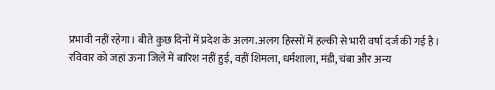प्रभावी नहीं रहेगा। बीते कुछ दिनों में प्रदेश के अलग.अलग हिस्सों में हल्की से भारी वर्षा दर्ज की गई है। रविवार को जहां ऊना जिले में बारिश नहीं हुई, वहीं शिमला, धर्मशाला, मंडी, चंबा और अन्य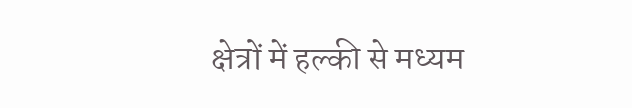क्षेत्रों में हल्की से मध्यम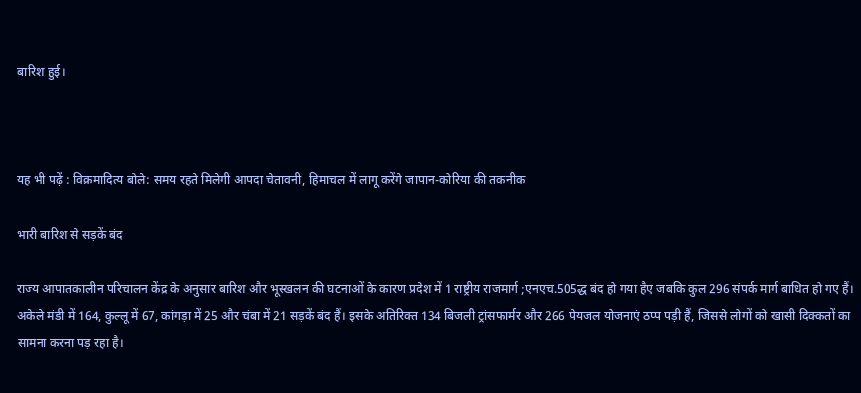बारिश हुई।



यह भी पढ़ें : विक्रमादित्य बोले: समय रहते मिलेगी आपदा चेतावनी, हिमाचल में लागू करेंगे जापान-कोरिया की तकनीक

भारी बारिश से सड़कें बंद

राज्य आपातकालीन परिचालन केंद्र के अनुसार बारिश और भूस्खलन की घटनाओं के कारण प्रदेश में 1 राष्ट्रीय राजमार्ग ;एनएच.505द्ध बंद हो गया हैए जबकि कुल 296 संपर्क मार्ग बाधित हो गए हैं। अकेले मंडी में 164, कुल्लू में 67, कांगड़ा में 25 और चंबा में 21 सड़कें बंद हैं। इसके अतिरिक्त 134 बिजली ट्रांसफार्मर और 266 पेयजल योजनाएं ठप्प पड़ी हैं, जिससे लोगों को खासी दिक्कतों का सामना करना पड़ रहा है।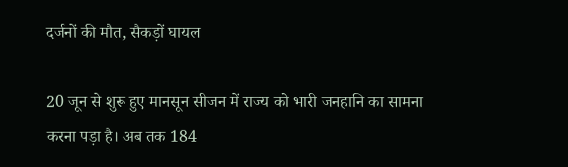दर्जनों की मौत, सैकड़ों घायल

20 जून से शुरू हुए मानसून सीजन में राज्य को भारी जनहानि का सामना करना पड़ा है। अब तक 184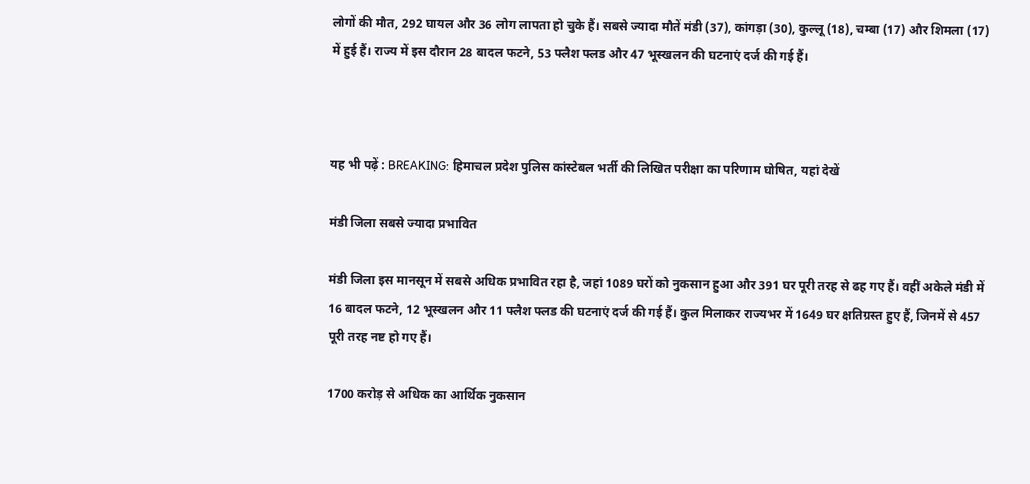लोगों की मौत, 292 घायल और 36 लोग लापता हो चुके हैं। सबसे ज्यादा मौतें मंडी (37), कांगड़ा (30), कुल्लू (18), चम्बा (17) और शिमला (17) में हुई हैं। राज्य में इस दौरान 28 बादल फटने, 53 फ्लैश फ्लड और 47 भूस्खलन की घटनाएं दर्ज की गई हैं।



यह भी पढ़ें : BREAKING: हिमाचल प्रदेश पुलिस कांस्टेबल भर्ती की लिखित परीक्षा का परिणाम घोषित, यहां देखें

मंडी जिला सबसे ज्यादा प्रभावित

मंडी जिला इस मानसून में सबसे अधिक प्रभावित रहा है, जहां 1089 घरों को नुकसान हुआ और 391 घर पूरी तरह से ढह गए हैं। वहीं अकेले मंडी में 16 बादल फटने, 12 भूस्खलन और 11 फ्लैश फ्लड की घटनाएं दर्ज की गई हैं। कुल मिलाकर राज्यभर में 1649 घर क्षतिग्रस्त हुए हैं, जिनमें से 457 पूरी तरह नष्ट हो गए हैं।

1700 करोड़ से अधिक का आर्थिक नुकसान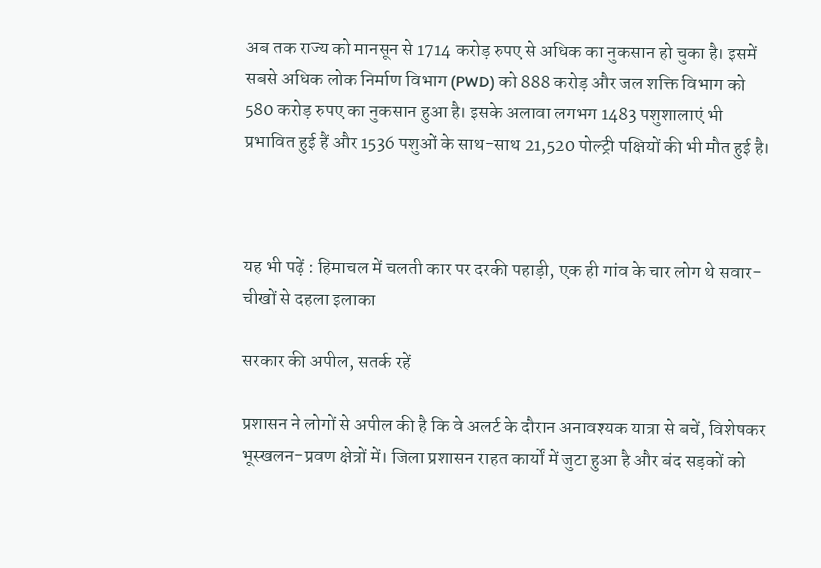अब तक राज्य को मानसून से 1714 करोड़ रुपए से अधिक का नुकसान हो चुका है। इसमें सबसे अधिक लोक निर्माण विभाग (PWD) को 888 करोड़ और जल शक्ति विभाग को 580 करोड़ रुपए का नुकसान हुआ है। इसके अलावा लगभग 1483 पशुशालाएं भी प्रभावित हुई हैं और 1536 पशुओं के साथ-साथ 21,520 पोल्ट्री पक्षियों की भी मौत हुई है।



यह भी पढ़ें : हिमाचल में चलती कार पर दरकी पहाड़ी, एक ही गांव के चार लोग थे सवार- चीखों से दहला इलाका

सरकार की अपील, सतर्क रहें

प्रशासन ने लोगों से अपील की है कि वे अलर्ट के दौरान अनावश्यक यात्रा से बचें, विशेषकर भूस्खलन-प्रवण क्षेत्रों में। जिला प्रशासन राहत कार्यों में जुटा हुआ है और बंद सड़कों को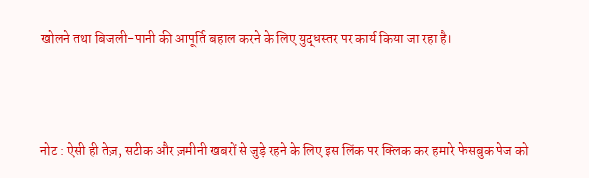खोलने तथा बिजली-पानी की आपूर्ति बहाल करने के लिए युद्धस्तर पर कार्य किया जा रहा है।



नोट : ऐसी ही तेज़, सटीक और ज़मीनी खबरों से जुड़े रहने के लिए इस लिंक पर क्लिक कर हमारे फेसबुक पेज को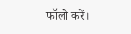फॉलो करें।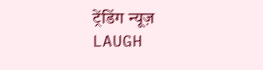ट्रेंडिंग न्यूज़
LAUGH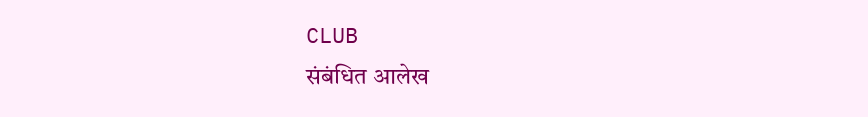CLUB
संबंधित आलेख